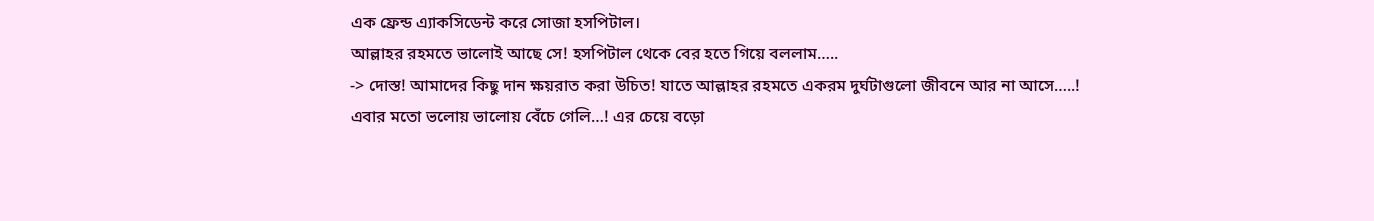এক ফ্রেন্ড এ্যাকসিডেন্ট করে সোজা হসপিটাল।
আল্লাহর রহমতে ভালোই আছে সে! হসপিটাল থেকে বের হতে গিয়ে বললাম…..
-> দোস্ত! আমাদের কিছু দান ক্ষয়রাত করা উচিত! যাতে আল্লাহর রহমতে একরম দুর্ঘটাগুলো জীবনে আর না আসে…..!
এবার মতো ভলোয় ভালোয় বেঁচে গেলি…! এর চেয়ে বড়ো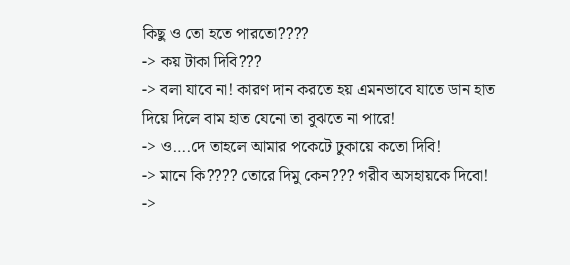কিছু ও তো হতে পারতো????
-> কয় টাকা দিবি???
-> বলা যাবে না! কারণ দান করতে হয় এমনভাবে যাতে ডান হাত দিয়ে দিলে বাম হাত যেনো তা বুঝতে না পারে!
-> ও….দে তাহলে আমার পকেটে ঢুকায়ে কতো দিবি!
-> মানে কি???? তোরে দিমু কেন??? গরীব অসহায়কে দিবো!
->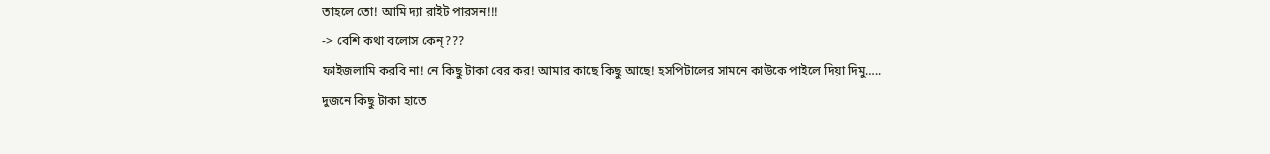তাহলে তো! আমি দ্যা রাইট পারসন!!!
-> বেশি কথা বলোস কেন্???
ফাইজলামি করবি না! নে কিছু টাকা বের কর! আমার কাছে কিছু আছে! হসপিটালের সামনে কাউকে পাইলে দিয়া দিমু…..
দুজনে কিছু টাকা হাতে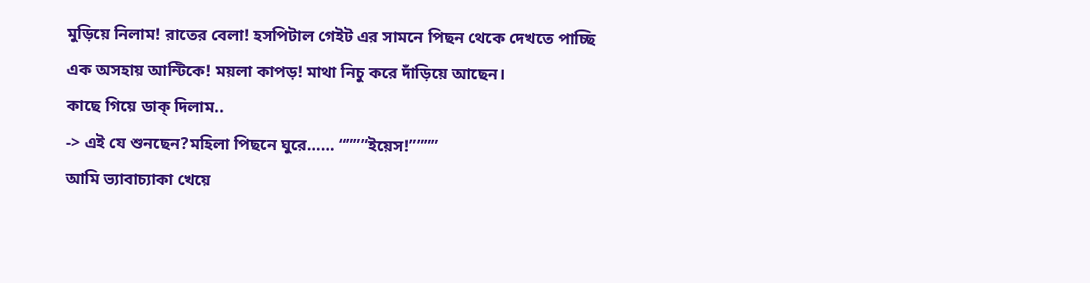মুড়িয়ে নিলাম! রাতের বেলা! হসপিটাল গেইট এর সামনে পিছন থেকে দেখতে পাচ্ছি এক অসহায় আন্টিকে! ময়লা কাপড়! মাথা নিচু করে দাঁড়িয়ে আছেন।
কাছে গিয়ে ডাক্ দিলাম..
-> এই যে শুনছেন?মহিলা পিছনে ঘুরে…… “”””ইয়েস!””””
আমি ভ্যাবাচ্যাকা খেয়ে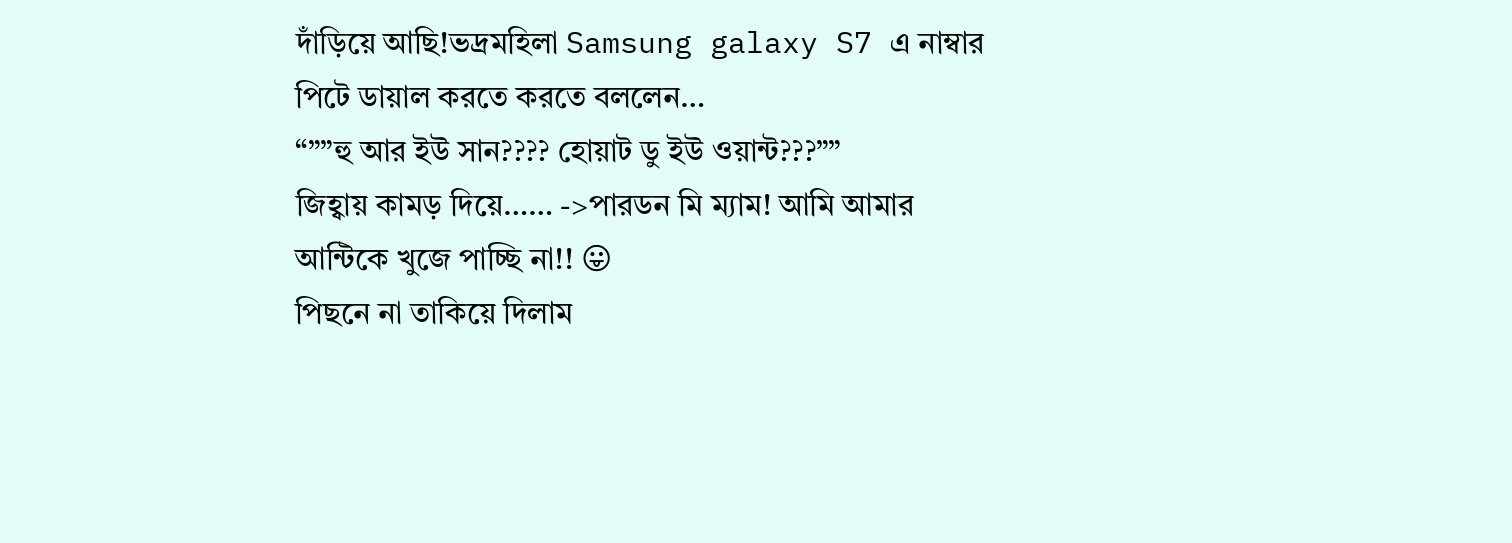দাঁড়িয়ে আছি!ভদ্রমহিলা Samsung galaxy S7 এ নাম্বার পিটে ডায়াল করতে করতে বললেন…
“””হু আর ইউ সান???? হোয়াট ডু ইউ ওয়ান্ট???””
জিহ্বায় কামড় দিয়ে…… ->পারডন মি ম্যাম! আমি আমার আন্টিকে খুজে পাচ্ছি না!! 😛
পিছনে না তাকিয়ে দিলাম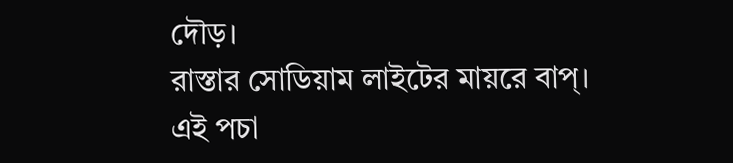দৌড়।
রাস্তার সোডিয়াম লাইটের মায়রে বাপ্।
এই পচা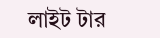লাইট টার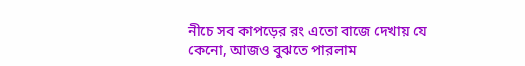নীচে সব কাপড়ের রং এতো বাজে দেখায় যে কেনো, আজও বুঝতে পারলাম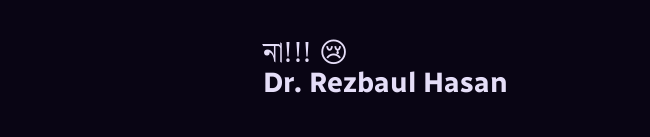না!!! 😢
Dr. Rezbaul Hasan